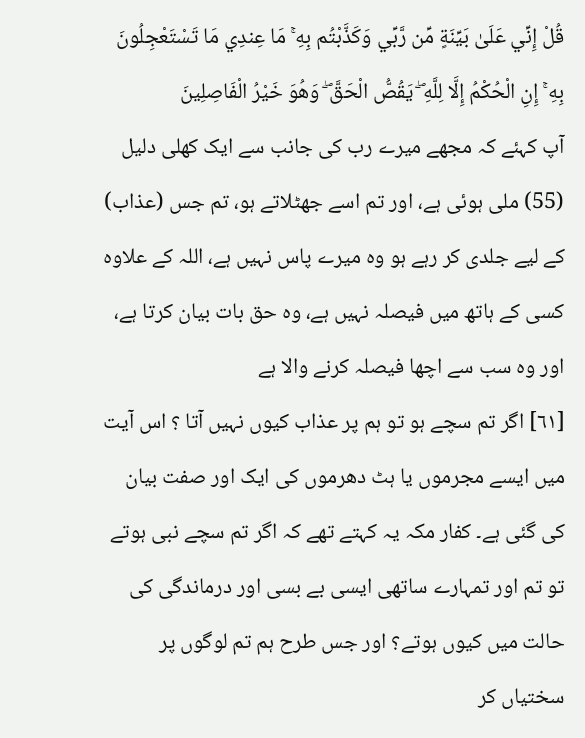قُلْ إِنِّي عَلَىٰ بَيِّنَةٍ مِّن رَّبِّي وَكَذَّبْتُم بِهِ ۚ مَا عِندِي مَا تَسْتَعْجِلُونَ بِهِ ۚ إِنِ الْحُكْمُ إِلَّا لِلَّهِ ۖ يَقُصُّ الْحَقَّ ۖ وَهُوَ خَيْرُ الْفَاصِلِينَ
آپ کہئے کہ مجھے میرے رب کی جانب سے ایک کھلی دلیل (55) ملی ہوئی ہے، اور تم اسے جھٹلاتے ہو، تم جس (عذاب) کے لیے جلدی کر رہے ہو وہ میرے پاس نہیں ہے، اللہ کے علاوہ کسی کے ہاتھ میں فیصلہ نہیں ہے، وہ حق بات بیان کرتا ہے، اور وہ سب سے اچھا فیصلہ کرنے والا ہے
[٦١] اگر تم سچے ہو تو ہم پر عذاب کیوں نہیں آتا ؟ اس آیت میں ایسے مجرموں یا ہٹ دھرموں کی ایک اور صفت بیان کی گئی ہے۔ کفار مکہ یہ کہتے تھے کہ اگر تم سچے نبی ہوتے تو تم اور تمہارے ساتھی ایسی بے بسی اور درماندگی کی حالت میں کیوں ہوتے؟ اور جس طرح ہم تم لوگوں پر سختیاں کر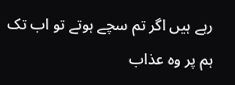رہے ہیں اگر تم سچے ہوتے تو اب تک ہم پر وہ عذاب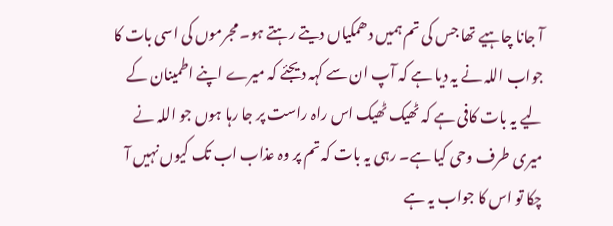آ جانا چاہیے تھا جس کی تم ہمیں دھمکیاں دیتے رہتے ہو۔ مجرموں کی اسی بات کا جواب اللہ نے یہ دیا ہے کہ آپ ان سے کہہ دیجئے کہ میرے اپنے اطمینان کے لیے یہ بات کافی ہے کہ ٹھیک ٹھیک اس راہ راست پر جا رہا ہوں جو اللہ نے میری طرف وحی کیا ہے۔ رہی یہ بات کہ تم پر وہ عذاب اب تک کیوں نہیں آ چکا تو اس کا جواب یہ ہے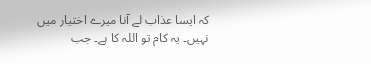کہ ایسا عذاب لے آنا میرے اختیار میں نہیں۔ یہ کام تو اللہ کا ہے۔ جب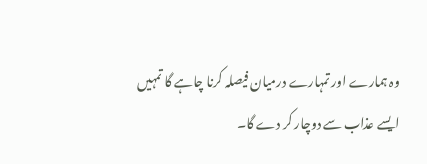وہ ہمارے اور تمہارے درمیان فیصلہ کرنا چاہے گا تمہیں ایسے عذاب سے دوچار کر دے گا۔